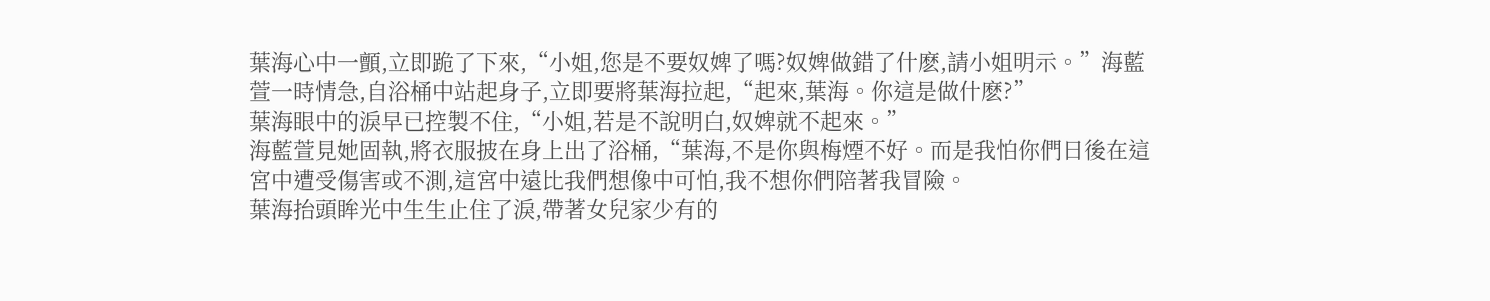葉海心中一顫,立即跪了下來,“小姐,您是不要奴婢了嗎?奴婢做錯了什麽,請小姐明示。”海藍萱一時情急,自浴桶中站起身子,立即要將葉海拉起,“起來,葉海。你這是做什麽?”
葉海眼中的淚早已控製不住,“小姐,若是不說明白,奴婢就不起來。”
海藍萱見她固執,將衣服披在身上出了浴桶,“葉海,不是你與梅煙不好。而是我怕你們日後在這宮中遭受傷害或不測,這宮中遠比我們想像中可怕,我不想你們陪著我冒險。
葉海抬頭眸光中生生止住了淚,帶著女兒家少有的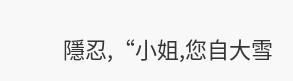隱忍,“小姐,您自大雪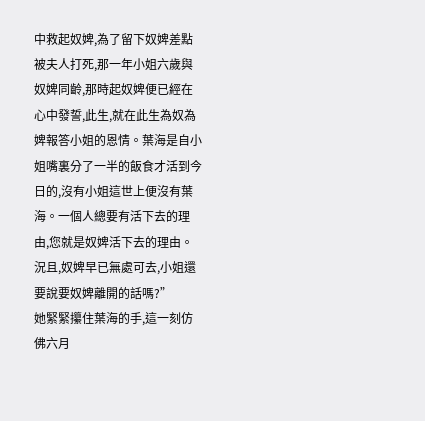中救起奴婢,為了留下奴婢差點被夫人打死,那一年小姐六歲與奴婢同齡,那時起奴婢便已經在心中發誓,此生,就在此生為奴為婢報答小姐的恩情。葉海是自小姐嘴裏分了一半的飯食才活到今日的,沒有小姐這世上便沒有葉海。一個人總要有活下去的理由,您就是奴婢活下去的理由。況且,奴婢早已無處可去,小姐還要說要奴婢離開的話嗎?”
她緊緊攥住葉海的手,這一刻仿佛六月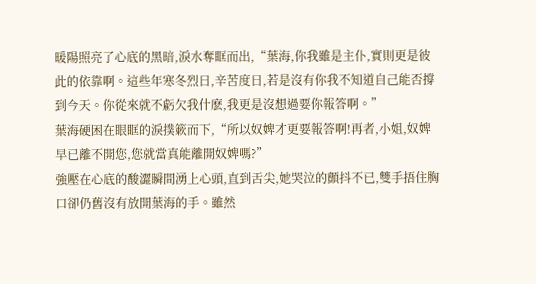暖陽照亮了心底的黑暗,淚水奪眶而出,“葉海,你我雖是主仆,實則更是彼此的依靠啊。這些年寒冬烈日,辛苦度日,若是沒有你我不知道自己能否撐到今天。你從來就不虧欠我什麽,我更是沒想過要你報答啊。”
葉海硬困在眼眶的淚撲簌而下,“所以奴婢才更要報答啊!再者,小姐,奴婢早已離不開您,您就當真能離開奴婢嗎?”
強壓在心底的酸澀瞬間湧上心頭,直到舌尖,她哭泣的顫抖不已,雙手捂住胸口卻仍舊沒有放開葉海的手。雖然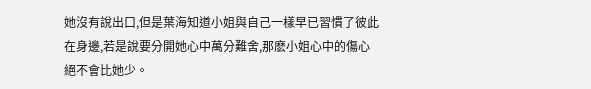她沒有說出口,但是葉海知道小姐與自己一樣早已習慣了彼此在身邊,若是說要分開她心中萬分難舍,那麽小姐心中的傷心絕不會比她少。